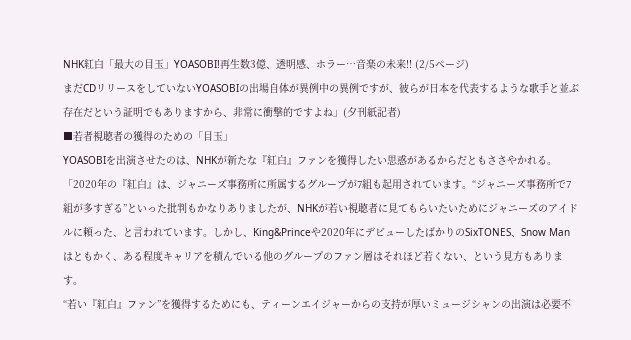NHK紅白「最大の目玉」YOASOBI!再生数3億、透明感、ホラー…音楽の未来!! (2/5ページ)
まだCDリリースをしていないYOASOBIの出場自体が異例中の異例ですが、彼らが日本を代表するような歌手と並ぶ存在だという証明でもありますから、非常に衝撃的ですよね」(夕刊紙記者)
■若者視聴者の獲得のための「目玉」
YOASOBIを出演させたのは、NHKが新たな『紅白』ファンを獲得したい思惑があるからだともささやかれる。
「2020年の『紅白』は、ジャニーズ事務所に所属するグループが7組も起用されています。“ジャニーズ事務所で7組が多すぎる”といった批判もかなりありましたが、NHKが若い視聴者に見てもらいたいためにジャニーズのアイドルに頼った、と言われています。しかし、King&Princeや2020年にデビューしたばかりのSixTONES、Snow Manはともかく、ある程度キャリアを積んでいる他のグループのファン層はそれほど若くない、という見方もあります。
“若い『紅白』ファン”を獲得するためにも、ティーンエイジャーからの支持が厚いミュージシャンの出演は必要不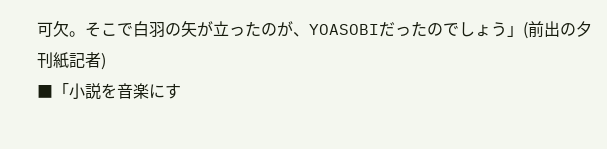可欠。そこで白羽の矢が立ったのが、YOASOBIだったのでしょう」(前出の夕刊紙記者)
■「小説を音楽にす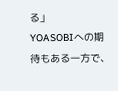る」
YOASOBIへの期待もある一方で、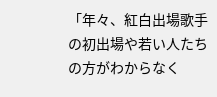「年々、紅白出場歌手の初出場や若い人たちの方がわからなく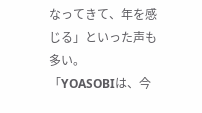なってきて、年を感じる」といった声も多い。
「YOASOBIは、今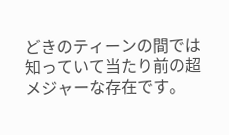どきのティーンの間では知っていて当たり前の超メジャーな存在です。